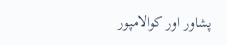پشاور اور کوالامپور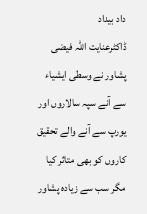داد بیداد
ڈاکٹرعنایت اللہ فیضی
پشاور نے وسطی ایشیاء سے آنے سپہ سالاروں اور یورپ سے آنے والے تحقیق کاروں کو بھی متاثر کیا مگر سب سے زیادہ پشاور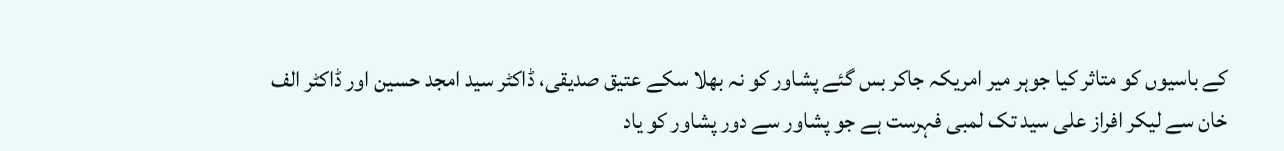کے باسیوں کو متاثر کیا جوہر میر امریکہ جاکر بس گئے پشاور کو نہ بھلا سکے عتیق صدیقی، ڈاکٹر سید امجد حسین اور ڈاکٹر الف خان سے لیکر افراز علی سید تک لمبی فہرست ہے جو پشاور سے دور پشاور کو یاد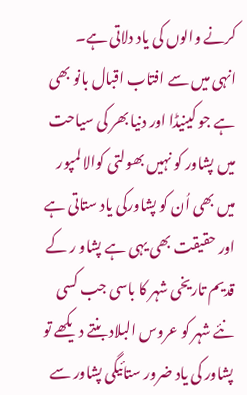کرنے والوں کی یاد دلاتی ہے۔
انہی میں سے افتاب اقبال بانو بھی ہے جو کینیڈا اور دنیا بھر کی سیاحت میں پشاور کو نہیں بھولتی کوالا لمپور میں بھی اُن کو پشاورکی یاد ستاتی ہے اور حقیقت بھی یہی ہے پشاو ر کے قدیم تاریخی شہر کا باسی جب کسی نئے شہر کو عروس البلاد بنتے دیکھے تو پشاور کی یاد ضرور ستائیگی پشاور سے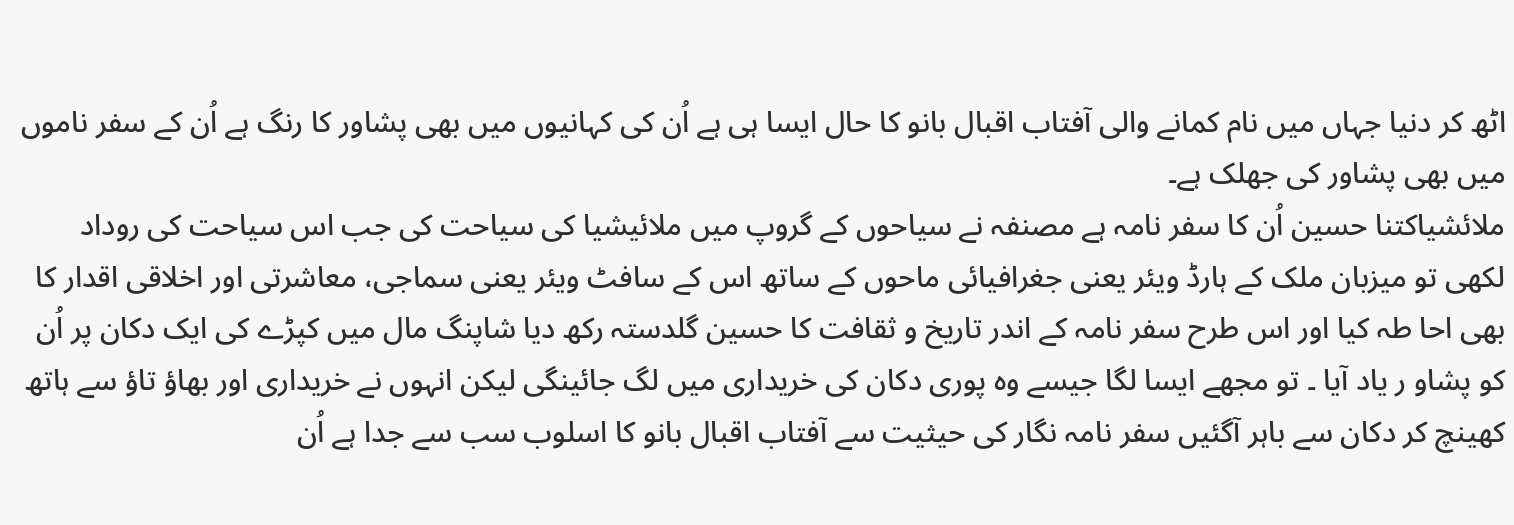اٹھ کر دنیا جہاں میں نام کمانے والی آفتاب اقبال بانو کا حال ایسا ہی ہے اُن کی کہانیوں میں بھی پشاور کا رنگ ہے اُن کے سفر ناموں میں بھی پشاور کی جھلک ہے۔
ملائشیاکتنا حسین اُن کا سفر نامہ ہے مصنفہ نے سیاحوں کے گروپ میں ملائیشیا کی سیاحت کی جب اس سیاحت کی روداد لکھی تو میزبان ملک کے ہارڈ ویئر یعنی جغرافیائی ماحوں کے ساتھ اس کے سافٹ ویئر یعنی سماجی، معاشرتی اور اخلاقی اقدار کا بھی احا طہ کیا اور اس طرح سفر نامہ کے اندر تاریخ و ثقافت کا حسین گلدستہ رکھ دیا شاپنگ مال میں کپڑے کی ایک دکان پر اُن کو پشاو ر یاد آیا ۔ تو مجھے ایسا لگا جیسے وہ پوری دکان کی خریداری میں لگ جائینگی لیکن انہوں نے خریداری اور بھاؤ تاؤ سے ہاتھ کھینچ کر دکان سے باہر آگئیں سفر نامہ نگار کی حیثیت سے آفتاب اقبال بانو کا اسلوب سب سے جدا ہے اُن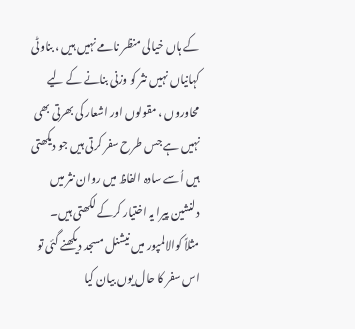کے ہاں خیالی منظر نامے نہیں ہیں ، بناوٹی کہانیاں نہیں نثر کو وزنی بنانے کے لیے محاوروں ، مقولوں اور اشعار کی بھرتی بھی نہیں ہے جس طرح سفر کرتی ہیں جو دیکھتی ہیں اُسے سادہ الفاظ میں روان نثر میں دلنشین پیرا یہ اختیار کرکے لکھتی ہیں۔
مثلاً کوالالمپور میں نیشنل مسجد دیکھنے گئی تو اس سفر کا حال یوں بیان کیا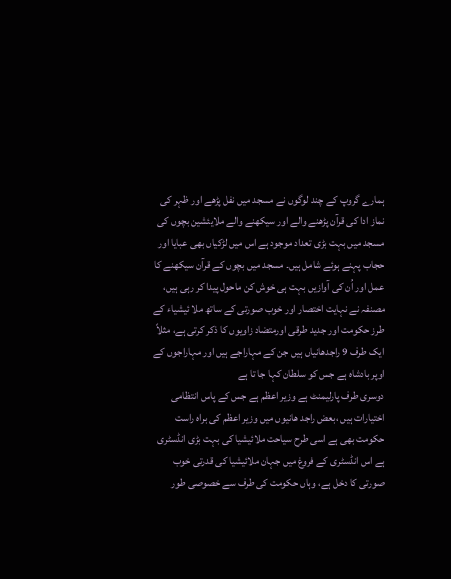ہمارے گروپ کے چند لوگوں نے مسجد میں نفل پڑھے اور ظہر کی نماز ادا کی قرآن پڑھنے والے اور سیکھنے والے ملایئشین بچوں کی مسجد میں بہت بڑی تعداد موجود ہے اس میں لڑکیاں بھی عبایا اور حجاب پہنے ہوئے شامل ہیں۔ مسجد میں بچوں کے قرآن سیکھنے کا عمل اور اُن کی آوازیں بہت ہی خوش کن ماحول پیدا کر رہی ہیں، مصنفہ نے نہایت اختصار اور خوب صورتی کے ساتھ ملا ئیشیاء کے طرز حکومت اور جدید طرقی اورمتضاد زاویوں کا ذکر کرتی ہے، مثلاً ایک طرف 9 راجدھانیاں ہیں جن کے مہاراجے ہیں اور مہاراجوں کے اوپر بادشاہ ہے جس کو سلطان کہا جا تا ہے
دوسری طرف پارلیمنٹ ہے وزیر اعظم ہے جس کے پاس انتظامی اختیارات ہیں ،بعض راجد ھانیوں میں وزیر اعظم کی براہ راست حکومت بھی ہے اسی طرح سیاحت ملائیشیا کی بہت بڑی انڈسٹری ہے اس انڈسٹری کے فروغ میں جہان ملائیشیا کی قدرتی خوب صورتی کا دخل ہے، وہاں حکومت کی طرف سے خصوصی طور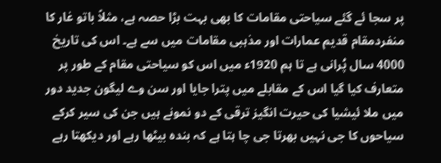پر سجا ئے گئے سیاحتی مقامات کا بھی بہت بڑا حصہ ہے، مثلاً باتو غار کا منفردمقام قدیم عمارات اور مذہبی مقامات میں سے ہے۔ اس کی تاریخ 4000 سال پُرانی ہے تا ہم 1920ء میں اس کو سیاحتی مقام کے طور پر متعارف کیا گیا اس کے مقابلے میں پترا جایا اور سن وے لیگون جدید دور میں ملا ئیشیا کی حیرت انگیز ترقی کے دو نمونے ہیں جن کی سیر کرکے سیاحوں کا جی نہیں بھرتا جی چا ہتا ہے کہ بندہ بیٹھا رہے اور دیکھتا رہے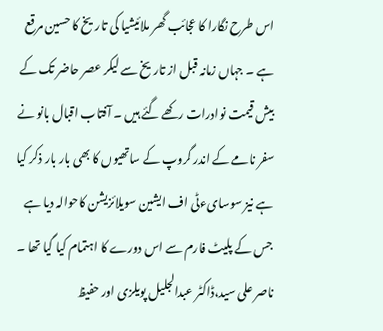اس طرح نگارا کا عجائب گھر ملائیشیا کی تاریخ کا حسین مرقع ہے ۔ جہاں زمانہ قبل از تاریخ سے لیکر عصر حاضر تک کے بیش قیمت نوادرات رکھے گئے ہیں ۔ آفتاب اقبال بانو نے سفر نامے کے اندر گروپ کے ساتھیوں کا بھی بار بار ذکر کیا ہے نیز سوسایءٹی اف ایشین سویلائزیشن کاحوالہ دیا ہے جس کے پلیٹ فارم سے اس دورے کا اہتمام کیا گیا تھا ۔ ناصر علی سید،ڈاکٹر عبدالجلیل پویلزی اور حفیظ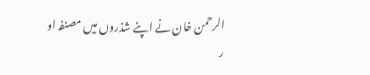الرحمن خان نے اپنے شذروں میں مصنفہ او ر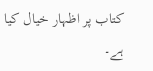کتاب پر اظہار خیال کیا ہے۔